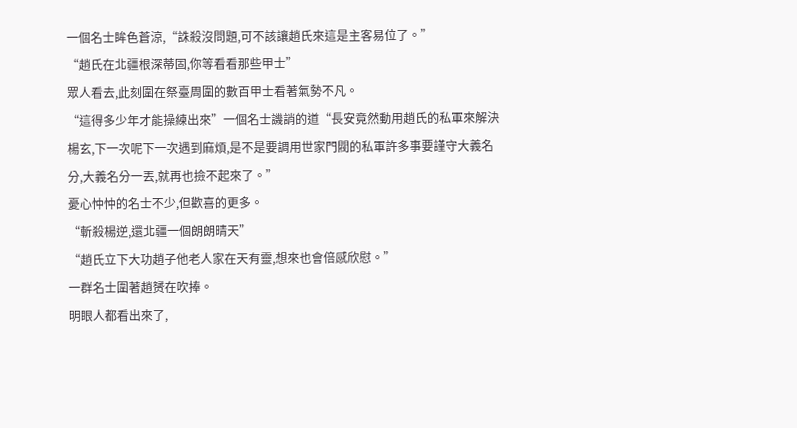一個名士眸色蒼涼,“誅殺沒問題,可不該讓趙氏來這是主客易位了。”
“趙氏在北疆根深蒂固,你等看看那些甲士”
眾人看去,此刻圍在祭臺周圍的數百甲士看著氣勢不凡。
“這得多少年才能操練出來”一個名士譏誚的道“長安竟然動用趙氏的私軍來解決楊玄,下一次呢下一次遇到麻煩,是不是要調用世家門閥的私軍許多事要謹守大義名分,大義名分一丟,就再也撿不起來了。”
憂心忡忡的名士不少,但歡喜的更多。
“斬殺楊逆,還北疆一個朗朗晴天”
“趙氏立下大功趙子他老人家在天有靈,想來也會倍感欣慰。”
一群名士圍著趙赟在吹捧。
明眼人都看出來了,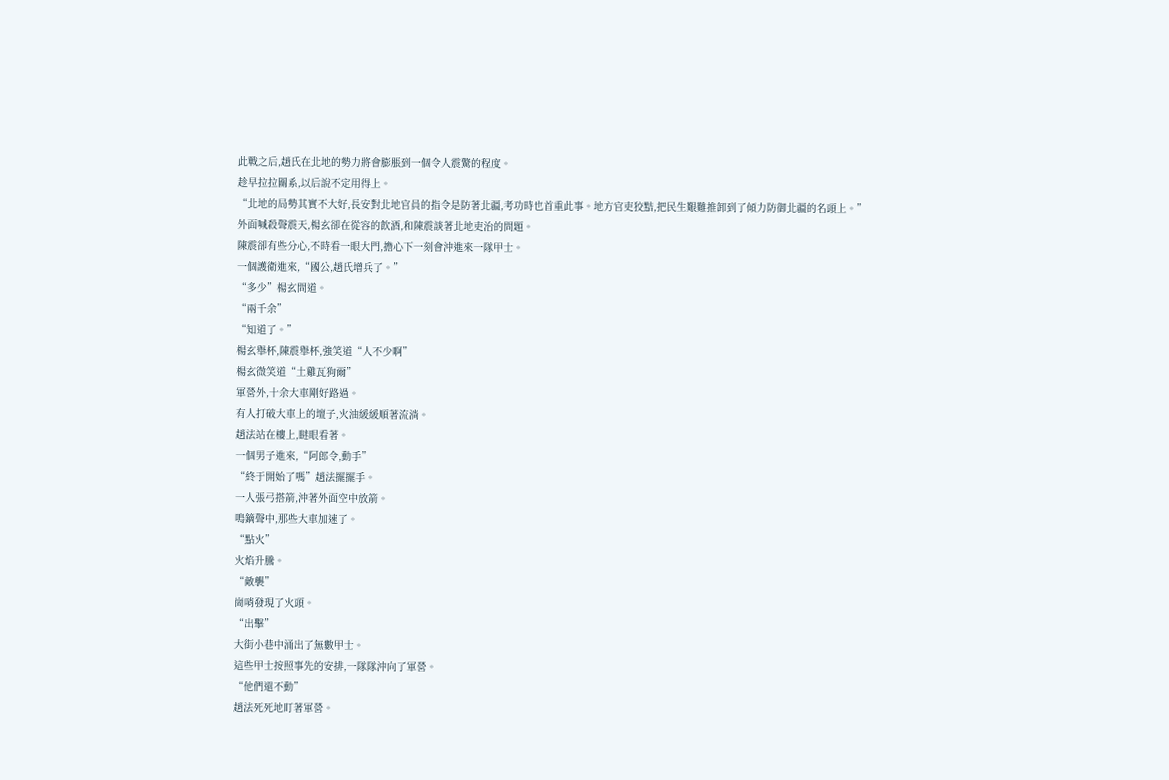此戰之后,趙氏在北地的勢力將會膨脹到一個令人震驚的程度。
趁早拉拉關系,以后說不定用得上。
“北地的局勢其實不大好,長安對北地官員的指令是防著北疆,考功時也首重此事。地方官吏狡黠,把民生艱難推卸到了傾力防御北疆的名頭上。”
外面喊殺聲震天,楊玄卻在從容的飲酒,和陳震談著北地吏治的問題。
陳震卻有些分心,不時看一眼大門,擔心下一刻會沖進來一隊甲士。
一個護衛進來,“國公,趙氏增兵了。”
“多少”楊玄問道。
“兩千余”
“知道了。”
楊玄舉杯,陳震舉杯,強笑道“人不少啊”
楊玄微笑道“土雞瓦狗爾”
軍營外,十余大車剛好路過。
有人打破大車上的壇子,火油緩緩順著流淌。
趙法站在樓上,瞇眼看著。
一個男子進來,“阿郎令,動手”
“終于開始了嗎”趙法擺擺手。
一人張弓搭箭,沖著外面空中放箭。
鳴鏑聲中,那些大車加速了。
“點火”
火焰升騰。
“敵襲”
崗哨發現了火頭。
“出擊”
大街小巷中涌出了無數甲士。
這些甲士按照事先的安排,一隊隊沖向了軍營。
“他們還不動”
趙法死死地盯著軍營。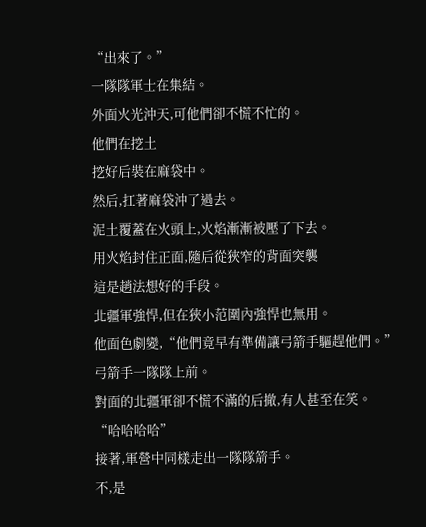“出來了。”
一隊隊軍士在集結。
外面火光沖天,可他們卻不慌不忙的。
他們在挖土
挖好后裝在麻袋中。
然后,扛著麻袋沖了過去。
泥土覆蓋在火頭上,火焰漸漸被壓了下去。
用火焰封住正面,隨后從狹窄的背面突襲
這是趙法想好的手段。
北疆軍強悍,但在狹小范圍內強悍也無用。
他面色劇變,“他們竟早有準備讓弓箭手驅趕他們。”
弓箭手一隊隊上前。
對面的北疆軍卻不慌不滿的后撤,有人甚至在笑。
“哈哈哈哈”
接著,軍營中同樣走出一隊隊箭手。
不,是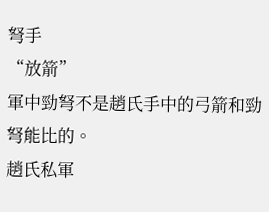弩手
“放箭”
軍中勁弩不是趙氏手中的弓箭和勁弩能比的。
趙氏私軍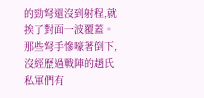的勁弩還沒到射程,就挨了對面一波覆蓋。
那些弩手慘嚎著倒下,沒經歷過戰陣的趙氏私軍們有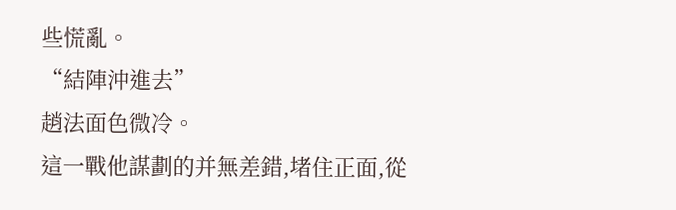些慌亂。
“結陣沖進去”
趙法面色微冷。
這一戰他謀劃的并無差錯,堵住正面,從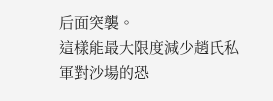后面突襲。
這樣能最大限度減少趙氏私軍對沙場的恐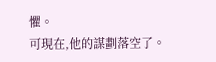懼。
可現在,他的謀劃落空了。